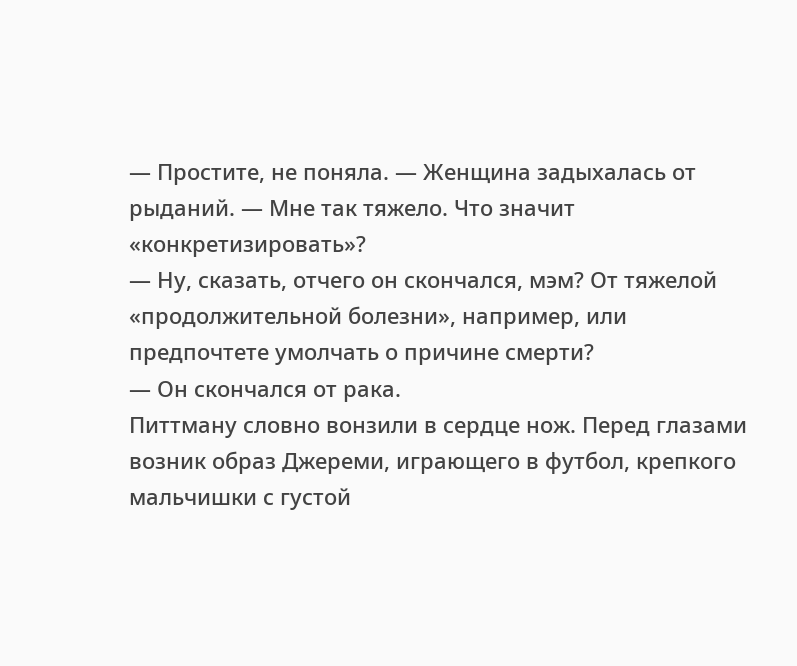— Простите, не поняла. — Женщина задыхалась от рыданий. — Мне так тяжело. Что значит «конкретизировать»?
— Ну, сказать, отчего он скончался, мэм? От тяжелой «продолжительной болезни», например, или предпочтете умолчать о причине смерти?
— Он скончался от рака.
Питтману словно вонзили в сердце нож. Перед глазами возник образ Джереми, играющего в футбол, крепкого мальчишки с густой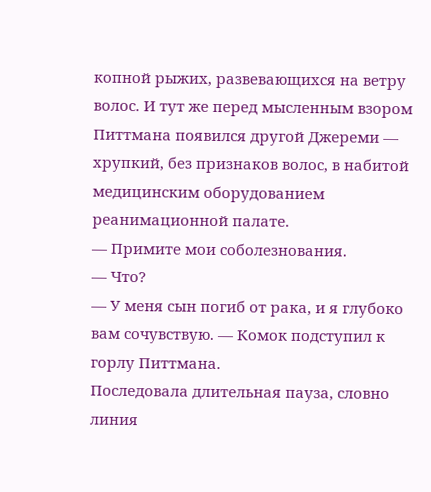копной рыжих, развевающихся на ветру волос. И тут же перед мысленным взором Питтмана появился другой Джереми — хрупкий, без признаков волос, в набитой медицинским оборудованием реанимационной палате.
— Примите мои соболезнования.
— Что?
— У меня сын погиб от рака, и я глубоко вам сочувствую. — Комок подступил к горлу Питтмана.
Последовала длительная пауза, словно линия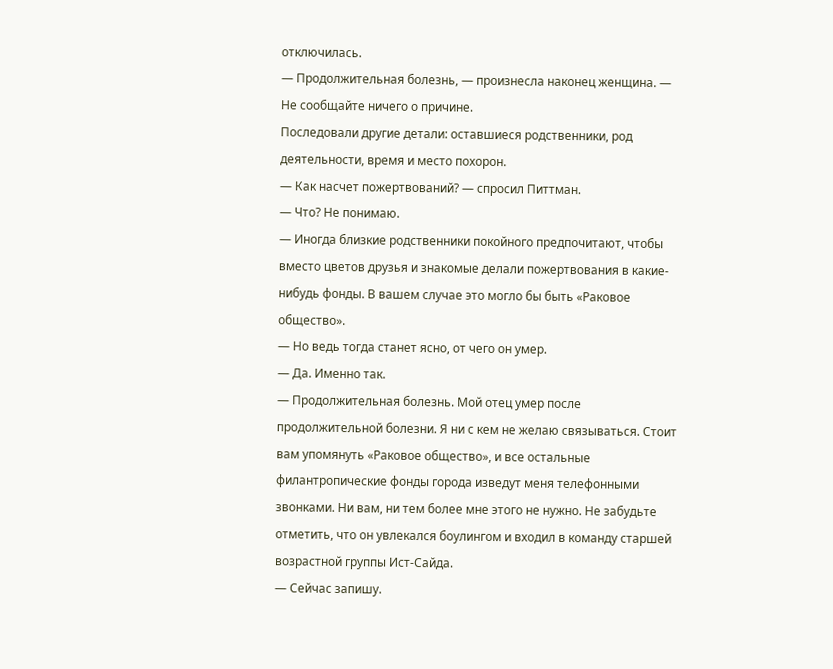отключилась.
— Продолжительная болезнь, — произнесла наконец женщина. — Не сообщайте ничего о причине.
Последовали другие детали: оставшиеся родственники, род деятельности, время и место похорон.
— Как насчет пожертвований? — спросил Питтман.
— Что? Не понимаю.
— Иногда близкие родственники покойного предпочитают, чтобы вместо цветов друзья и знакомые делали пожертвования в какие-нибудь фонды. В вашем случае это могло бы быть «Раковое общество».
— Но ведь тогда станет ясно, от чего он умер.
— Да. Именно так.
— Продолжительная болезнь. Мой отец умер после продолжительной болезни. Я ни с кем не желаю связываться. Стоит вам упомянуть «Раковое общество», и все остальные филантропические фонды города изведут меня телефонными звонками. Ни вам, ни тем более мне этого не нужно. Не забудьте отметить, что он увлекался боулингом и входил в команду старшей возрастной группы Ист-Сайда.
— Сейчас запишу.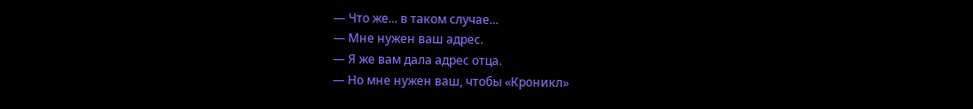— Что же... в таком случае...
— Мне нужен ваш адрес.
— Я же вам дала адрес отца.
— Но мне нужен ваш, чтобы «Кроникл»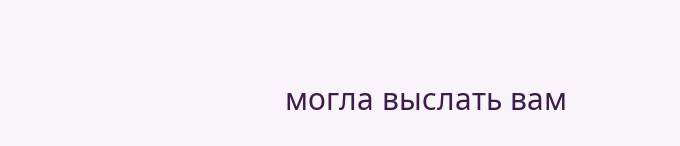могла выслать вам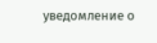уведомление о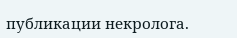публикации некролога.